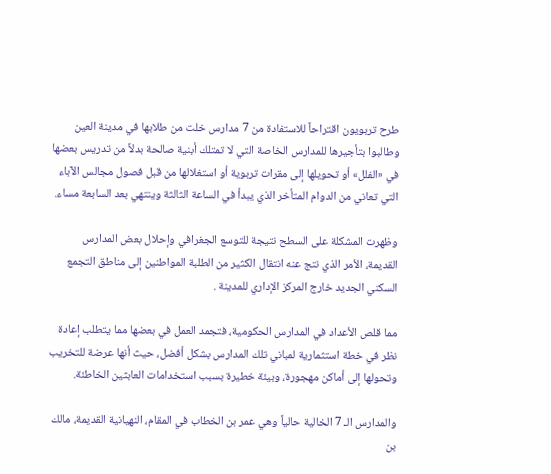طرح تربويون اقتراحاً للاستفادة من 7 مدارس خلت من طلابها في مدينة العين وطالبوا بتأجيرها للمدارس الخاصة التي لا تمتلك أبنية صالحة بدلاً من تدريس بعضها في «الفلل» أو تحويلها إلى مقرات تربوية أو استغلالها من قبل فصول مجالس الآباء التي تعاني من الدوام المتأخر الذي يبدأ في الساعة الثالثة وينتهي بعد السابعة مساء.

وظهرت المشكلة على السطح نتيجة للتوسع الجغرافي وإحلال بعض المدارس القديمة، الأمر الذي نتج عنه انتقال الكثير من الطلبة المواطنين إلى مناطق التجمع السكني الجديد خارج المركز الإداري للمدينة .

مما قلص الأعداد في المدارس الحكومية، فتجمد العمل في بعضها مما يتطلب إعادة نظر في خطة استثمارية لمباني تلك المدارس بشكل أفضل، حيث أنها عرضة للتخريب وتحولها إلى أماكن مهجورة، وبيئة خطيرة بسبب استخدامات العابثين الخاطئة.

والمدارس الـ 7 الخالية حالياً وهي عمر بن الخطاب في المقام، النهيانية القديمة، مالك بن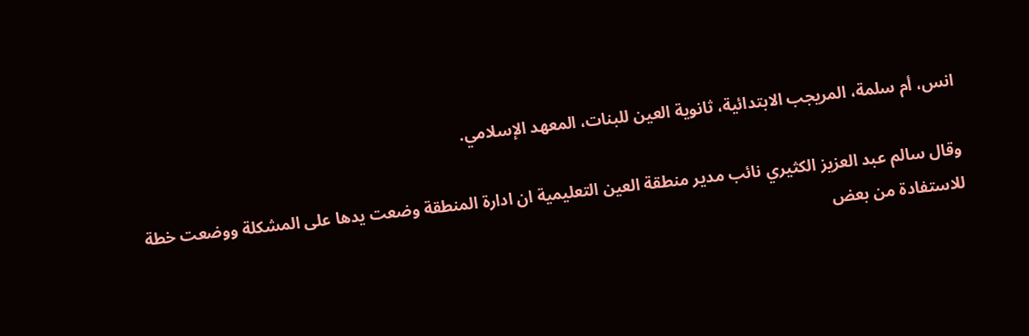انس، أم سلمة، المريجب الابتدائية، ثانوية العين للبنات، المعهد الإسلامي.

وقال سالم عبد العزيز الكثيري نائب مدير منطقة العين التعليمية ان ادارة المنطقة وضعت يدها على المشكلة ووضعت خطة للاستفادة من بعض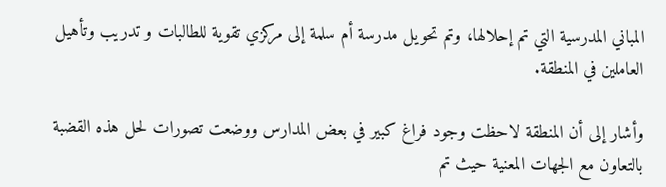المباني المدرسية التي تم إحلالها، وتم تحويل مدرسة أم سلمة إلى مركزي تقوية للطالبات و تدريب وتأهيل العاملين في المنطقة.

وأشار إلى أن المنطقة لاحظت وجود فراغ كبير في بعض المدارس ووضعت تصورات لحل هذه القضبة بالتعاون مع الجهات المعنية حيث تم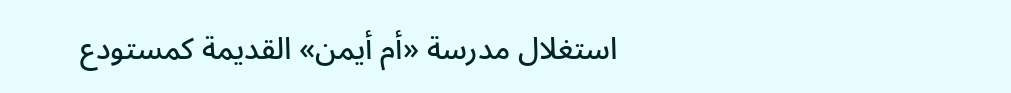استغلال مدرسة «أم أيمن» القديمة كمستودع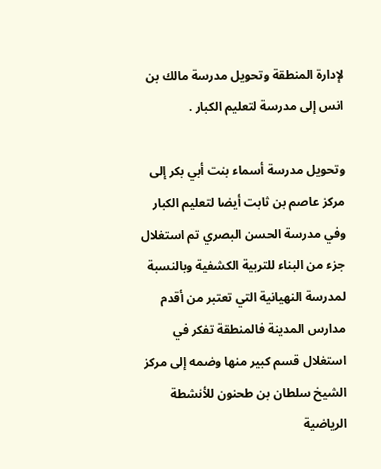لإدارة المنطقة وتحويل مدرسة مالك بن انس إلى مدرسة لتعليم الكبار .

وتحويل مدرسة أسماء بنت أبي بكر إلى مركز عاصم بن ثابت أيضا لتعليم الكبار وفي مدرسة الحسن البصري تم استغلال جزء من البناء للتربية الكشفية وبالنسبة لمدرسة النهيانية التي تعتبر من أقدم مدارس المدينة فالمنطقة تفكر في استغلال قسم كبير منها وضمه إلى مركز الشيخ سلطان بن طحنون للأنشطة الرياضية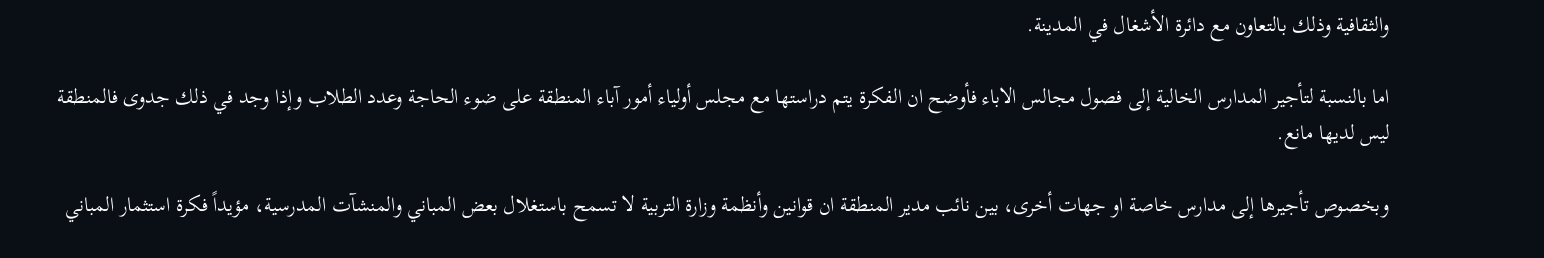والثقافية وذلك بالتعاون مع دائرة الأشغال في المدينة.

اما بالنسبة لتأجير المدارس الخالية إلى فصول مجالس الاباء فأوضح ان الفكرة يتم دراستها مع مجلس أولياء أمور آباء المنطقة على ضوء الحاجة وعدد الطلاب وإذا وجد في ذلك جدوى فالمنطقة ليس لديها مانع.

وبخصوص تأجيرها إلى مدارس خاصة او جهات أخرى، بين نائب مدير المنطقة ان قوانين وأنظمة وزارة التربية لا تسمح باستغلال بعض المباني والمنشآت المدرسية، مؤيداً فكرة استثمار المباني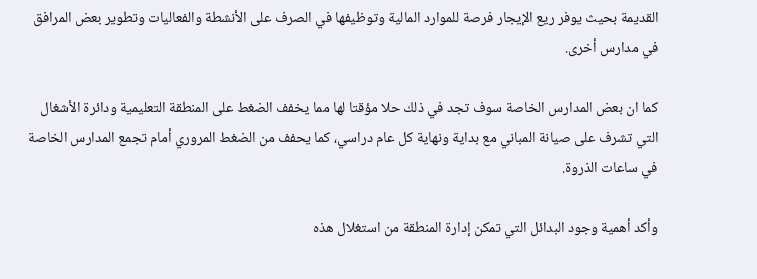القديمة بحيث يوفر ريع الإيجار فرصة للموارد المالية وتوظيفها في الصرف على الأنشطة والفعاليات وتطوير بعض المرافق في مدارس أخرى.

كما ان بعض المدارس الخاصة سوف تجد في ذلك حلا مؤقتا لها مما يخفف الضغط على المنطقة التعليمية ودائرة الأشغال التي تشرف على صيانة المباني مع بداية ونهاية كل عام دراسي، كما يحفف من الضغط المروري أمام تجمع المدارس الخاصة في ساعات الذروة.

وأكد أهمية وجود البدائل التي تمكن إدارة المنطقة من استغلال هذه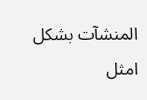المنشآت بشكل امثل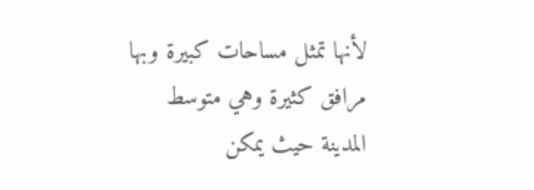لأنها تمثل مساحات كبيرة وبها مرافق كثيرة وهي متوسط المدينة حيث يمكن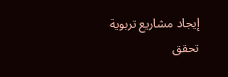إيجاد مشاريع تربوية تحقق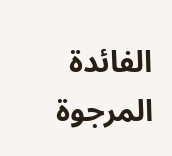الفائدة المرجوة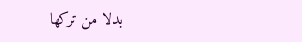بدلا من تركها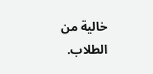خالية من الطلاب.